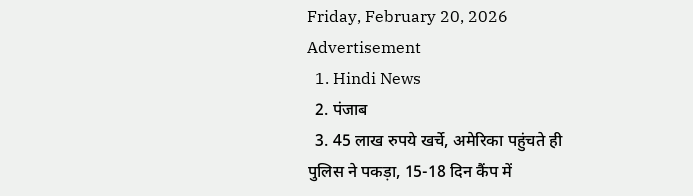Friday, February 20, 2026
Advertisement
  1. Hindi News
  2. पंजाब
  3. 45 लाख रुपये खर्चे, अमेरिका पहुंचते ही पुलिस ने पकड़ा, 15-18 दिन कैंप में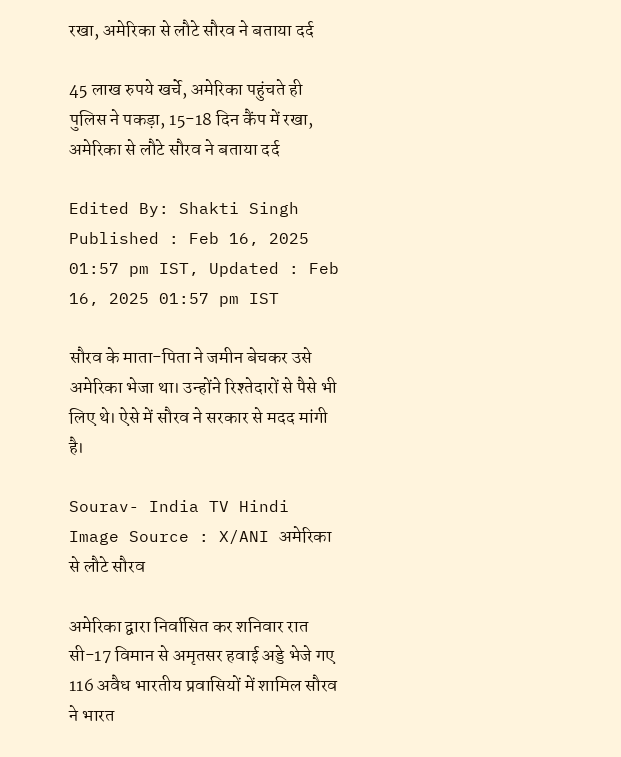रखा, अमेरिका से लौटे सौरव ने बताया दर्द

45 लाख रुपये खर्चे, अमेरिका पहुंचते ही पुलिस ने पकड़ा, 15-18 दिन कैंप में रखा, अमेरिका से लौटे सौरव ने बताया दर्द

Edited By: Shakti Singh Published : Feb 16, 2025 01:57 pm IST, Updated : Feb 16, 2025 01:57 pm IST

सौरव के माता-पिता ने जमीन बेचकर उसे अमेरिका भेजा था। उन्होंने रिश्तेदारों से पैसे भी लिए थे। ऐसे में सौरव ने सरकार से मदद मांगी है।

Sourav- India TV Hindi
Image Source : X/ANI अमेरिका से लौटे सौरव

अमेरिका द्वारा निर्वासित कर शनिवार रात सी-17 विमान से अमृतसर हवाई अड्डे भेजे गए 116 अवैध भारतीय प्रवासियों में शामिल सौरव ने भारत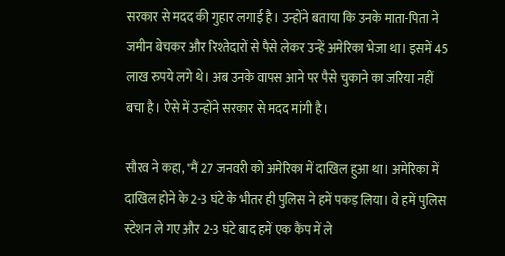सरकार से मदद की गुहार लगाई है। उन्होंने बताया कि उनके माता-पिता ने जमीन बेचकर और रिश्तेदारों से पैसे लेकर उन्हें अमेरिका भेजा था। इसमें 45 लाख रुपये लगे थे। अब उनके वापस आने पर पैसे चुकाने का जरिया नहीं बचा है। ऐसे में उन्होंने सरकार से मदद मांगी है।

सौरव ने कहा, "मैं 27 जनवरी को अमेरिका में दाखिल हुआ था। अमेरिका में दाखिल होने के 2-3 घंटे के भीतर ही पुलिस ने हमें पकड़ लिया। वे हमें पुलिस स्टेशन ले गए और 2-3 घंटे बाद हमें एक कैंप में ले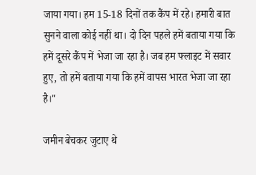जाया गया। हम 15-18 दिनों तक कैंप में रहे। हमारी बात सुनने वाला कोई नहीं था। दो दिन पहले हमें बताया गया कि हमें दूसरे कैंप में भेजा जा रहा है। जब हम फ्लाइट में सवार हुए, तो हमें बताया गया कि हमें वापस भारत भेजा जा रहा है।"

जमीन बेचकर जुटाए थे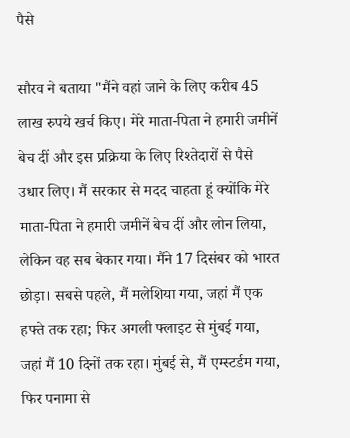पैसे

सौरव ने बताया "मैंने वहां जाने के लिए करीब 45 लाख रुपये खर्च किए। मेरे माता-पिता ने हमारी जमीनें बेच दीं और इस प्रक्रिया के लिए रिश्तेदारों से पैसे उधार लिए। मैं सरकार से मदद चाहता हूं क्योंकि मेरे माता-पिता ने हमारी जमीनें बेच दीं और लोन लिया, लेकिन वह सब बेकार गया। मैंने 17 दिसंबर को भारत छोड़ा। सबसे पहले, मैं मलेशिया गया, जहां मैं एक हफ्ते तक रहा; फिर अगली फ्लाइट से मुंबई गया, जहां मैं 10 दिनों तक रहा। मुंबई से, मैं एम्स्टर्डम गया, फिर पनामा से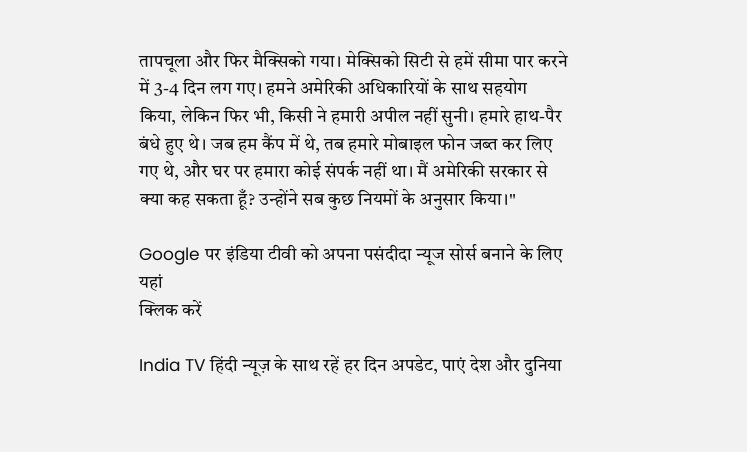तापचूला और फिर मैक्सिको गया। मेक्सिको सिटी से हमें सीमा पार करने में 3-4 दिन लग गए। हमने अमेरिकी अधिकारियों के साथ सहयोग किया, लेकिन फिर भी, किसी ने हमारी अपील नहीं सुनी। हमारे हाथ-पैर बंधे हुए थे। जब हम कैंप में थे, तब हमारे मोबाइल फोन जब्त कर लिए गए थे, और घर पर हमारा कोई संपर्क नहीं था। मैं अमेरिकी सरकार से क्या कह सकता हूँ? उन्होंने सब कुछ नियमों के अनुसार किया।"

Google पर इंडिया टीवी को अपना पसंदीदा न्यूज सोर्स बनाने के लिए यहां
क्लिक करें

India TV हिंदी न्यूज़ के साथ रहें हर दिन अपडेट, पाएं देश और दुनिया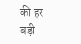की हर बड़ी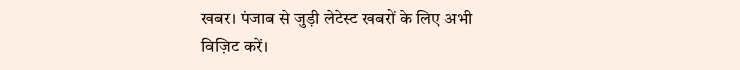खबर। पंजाब से जुड़ी लेटेस्ट खबरों के लिए अभी विज़िट करें।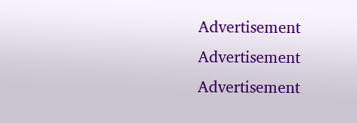Advertisement
Advertisement
Advertisement